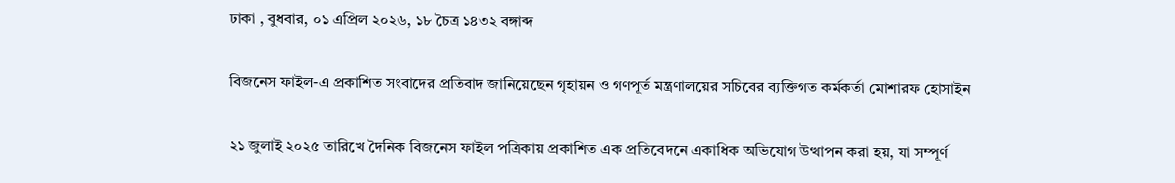ঢাকা , বুধবার, ০১ এপ্রিল ২০২৬, ১৮ চৈত্র ১৪৩২ বঙ্গাব্দ

বিজনেস ফাইল-এ প্রকাশিত সংবাদের প্রতিবাদ জানিয়েছেন গৃহায়ন ও গণপূর্ত মন্ত্রণালয়ের সচিবের ব্যক্তিগত কর্মকর্তা মোশারফ হোসাইন

২১ জুলাই ২০২৫ তারিখে দৈনিক বিজনেস ফাইল পত্রিকায় প্রকাশিত এক প্রতিবেদনে একাধিক অভিযোগ উত্থাপন করা হয়, যা সম্পূর্ণ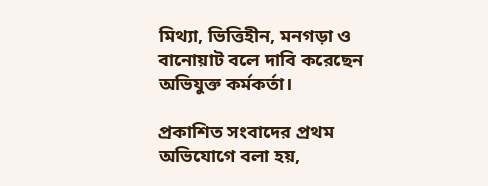মিথ্যা, ভিত্তিহীন, মনগড়া ও বানোয়াট বলে দাবি করেছেন অভিযুক্ত কর্মকর্তা।

প্রকাশিত সংবাদের প্রথম অভিযোগে বলা হয়,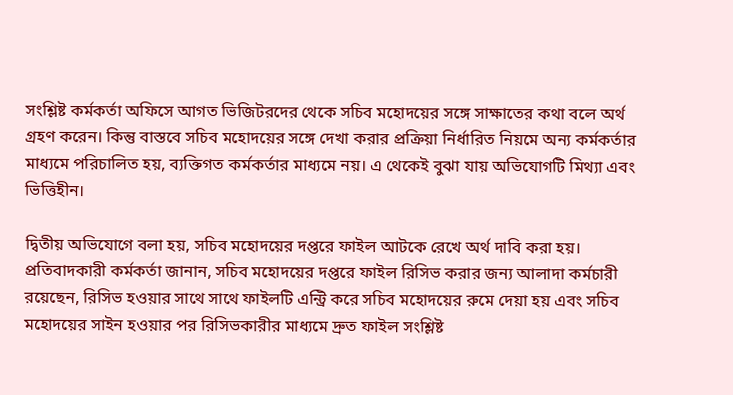সংশ্লিষ্ট কর্মকর্তা অফিসে আগত ভিজিটরদের থেকে সচিব মহোদয়ের সঙ্গে সাক্ষাতের কথা বলে অর্থ গ্রহণ করেন। কিন্তু বাস্তবে সচিব মহোদয়ের সঙ্গে দেখা করার প্রক্রিয়া নির্ধারিত নিয়মে অন্য কর্মকর্তার মাধ্যমে পরিচালিত হয়, ব্যক্তিগত কর্মকর্তার মাধ্যমে নয়। এ থেকেই বুঝা যায় অভিযোগটি মিথ্যা এবং ভিত্তিহীন।

দ্বিতীয় অভিযোগে বলা হয়, সচিব মহোদয়ের দপ্তরে ফাইল আটকে রেখে অর্থ দাবি করা হয়। প্রতিবাদকারী কর্মকর্তা জানান, সচিব মহোদয়ের দপ্তরে ফাইল রিসিভ করার জন্য আলাদা কর্মচারী রয়েছেন, রিসিভ হওয়ার সাথে সাথে ফাইলটি এন্ট্রি করে সচিব মহোদয়ের রুমে দেয়া হয় এবং সচিব মহোদয়ের সাইন হওয়ার পর রিসিভকারীর মাধ্যমে দ্রুত ফাইল সংশ্লিষ্ট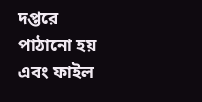দপ্তরে পাঠানো হয় এবং ফাইল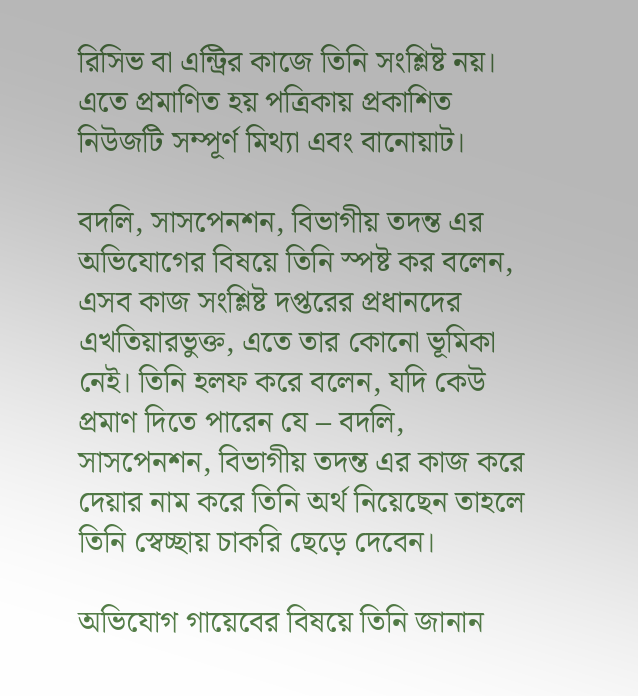রিসিভ বা এন্ট্রির কাজে তিনি সংশ্লিষ্ট নয়। এতে প্রমাণিত হয় পত্রিকায় প্রকাশিত নিউজটি সম্পূর্ণ মিথ্যা এবং বানোয়াট।

বদলি, সাসপেনশন, বিভাগীয় তদন্ত এর অভিযোগের বিষয়ে তিনি স্পষ্ট কর বলেন, এসব কাজ সংশ্লিষ্ট দপ্তরের প্রধানদের এখতিয়ারভুক্ত, এতে তার কোনো ভূমিকা নেই। তিনি হলফ করে বলেন, যদি কেউ প্রমাণ দিতে পারেন যে – বদলি, সাসপেনশন, বিভাগীয় তদন্ত এর কাজ করে দেয়ার নাম করে তিনি অর্থ নিয়েছেন তাহলে তিনি স্বেচ্ছায় চাকরি ছেড়ে দেবেন।

অভিযোগ গায়েবের বিষয়ে তিনি জানান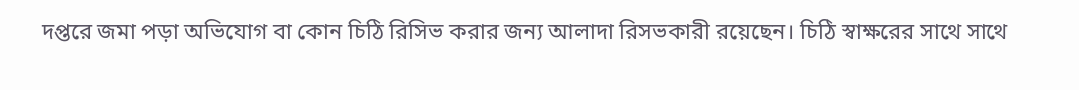দপ্তরে জমা পড়া অভিযোগ বা কোন চিঠি রিসিভ করার জন্য আলাদা রিসভকারী রয়েছেন। চিঠি স্বাক্ষরের সাথে সাথে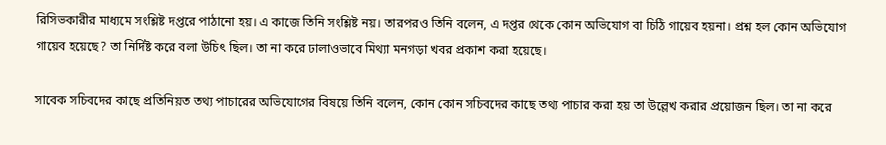রিসিভকারীর মাধ্যমে সংশ্লিষ্ট দপ্তরে পাঠানো হয়। এ কাজে তিনি সংশ্লিষ্ট নয়। তারপরও তিনি বলেন, এ দপ্তর থেকে কোন অভিযোগ বা চিঠি গায়েব হয়না। প্রশ্ন হল কোন অভিযোগ গায়েব হয়েছে? তা নির্দিষ্ট করে বলা উচিৎ ছিল। তা না করে ঢালাওভাবে মিথ্যা মনগড়া খবর প্রকাশ করা হয়েছে।

সাবেক সচিবদের কাছে প্রতিনিয়ত তথ্য পাচারের অভিযোগের বিষয়ে তিনি বলেন, কোন কোন সচিবদের কাছে তথ্য পাচার করা হয় তা উল্লেখ করার প্রয়োজন ছিল। তা না করে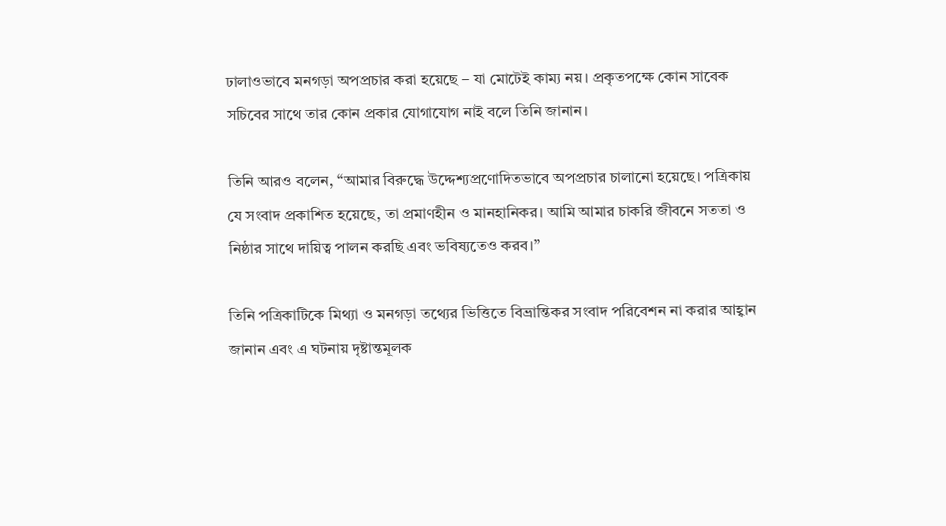ঢালাওভাবে মনগড়া অপপ্রচার করা হয়েছে – যা মোটেই কাম্য নয়। প্রকৃতপক্ষে কোন সাবেক সচিবের সাথে তার কোন প্রকার যোগাযোগ নাই বলে তিনি জানান।

তিনি আরও বলেন, “আমার বিরুদ্ধে উদ্দেশ্যপ্রণোদিতভাবে অপপ্রচার চালানো হয়েছে। পত্রিকায় যে সংবাদ প্রকাশিত হয়েছে, তা প্রমাণহীন ও মানহানিকর। আমি আমার চাকরি জীবনে সততা ও নিষ্ঠার সাথে দায়িত্ব পালন করছি এবং ভবিষ্যতেও করব।”

তিনি পত্রিকাটিকে মিথ্যা ও মনগড়া তথ্যের ভিত্তিতে বিভ্রান্তিকর সংবাদ পরিবেশন না করার আহ্বান জানান এবং এ ঘটনায় দৃষ্টান্তমূলক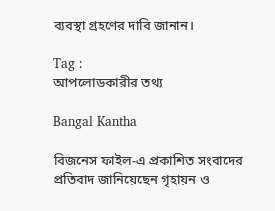ব্যবস্থা গ্রহণের দাবি জানান।

Tag :
আপলোডকারীর তথ্য

Bangal Kantha

বিজনেস ফাইল-এ প্রকাশিত সংবাদের প্রতিবাদ জানিয়েছেন গৃহায়ন ও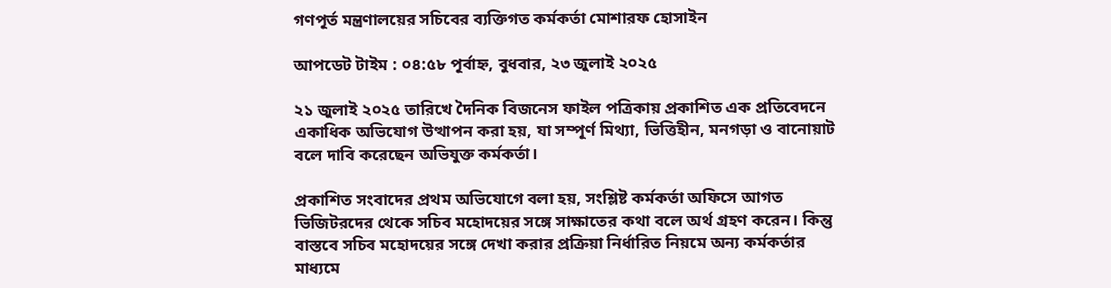গণপূর্ত মন্ত্রণালয়ের সচিবের ব্যক্তিগত কর্মকর্তা মোশারফ হোসাইন

আপডেট টাইম : ০৪:৫৮ পূর্বাহ্ন, বুধবার, ২৩ জুলাই ২০২৫

২১ জুলাই ২০২৫ তারিখে দৈনিক বিজনেস ফাইল পত্রিকায় প্রকাশিত এক প্রতিবেদনে একাধিক অভিযোগ উত্থাপন করা হয়, যা সম্পূর্ণ মিথ্যা, ভিত্তিহীন, মনগড়া ও বানোয়াট বলে দাবি করেছেন অভিযুক্ত কর্মকর্তা।

প্রকাশিত সংবাদের প্রথম অভিযোগে বলা হয়, সংশ্লিষ্ট কর্মকর্তা অফিসে আগত ভিজিটরদের থেকে সচিব মহোদয়ের সঙ্গে সাক্ষাতের কথা বলে অর্থ গ্রহণ করেন। কিন্তু বাস্তবে সচিব মহোদয়ের সঙ্গে দেখা করার প্রক্রিয়া নির্ধারিত নিয়মে অন্য কর্মকর্তার মাধ্যমে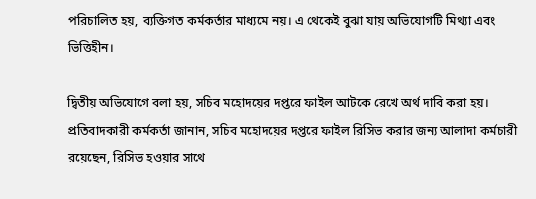পরিচালিত হয়, ব্যক্তিগত কর্মকর্তার মাধ্যমে নয়। এ থেকেই বুঝা যায় অভিযোগটি মিথ্যা এবং ভিত্তিহীন।

দ্বিতীয় অভিযোগে বলা হয়, সচিব মহোদয়ের দপ্তরে ফাইল আটকে রেখে অর্থ দাবি করা হয়। প্রতিবাদকারী কর্মকর্তা জানান, সচিব মহোদয়ের দপ্তরে ফাইল রিসিভ করার জন্য আলাদা কর্মচারী রয়েছেন, রিসিভ হওয়ার সাথে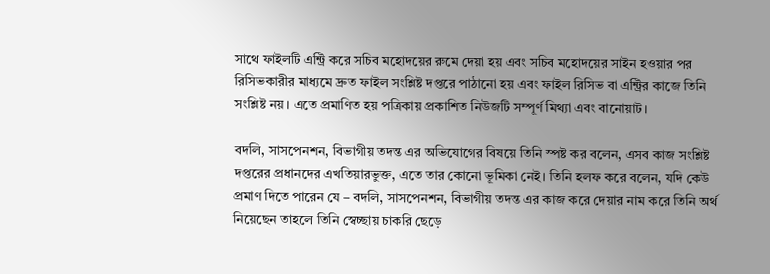সাথে ফাইলটি এন্ট্রি করে সচিব মহোদয়ের রুমে দেয়া হয় এবং সচিব মহোদয়ের সাইন হওয়ার পর রিসিভকারীর মাধ্যমে দ্রুত ফাইল সংশ্লিষ্ট দপ্তরে পাঠানো হয় এবং ফাইল রিসিভ বা এন্ট্রির কাজে তিনি সংশ্লিষ্ট নয়। এতে প্রমাণিত হয় পত্রিকায় প্রকাশিত নিউজটি সম্পূর্ণ মিথ্যা এবং বানোয়াট।

বদলি, সাসপেনশন, বিভাগীয় তদন্ত এর অভিযোগের বিষয়ে তিনি স্পষ্ট কর বলেন, এসব কাজ সংশ্লিষ্ট দপ্তরের প্রধানদের এখতিয়ারভুক্ত, এতে তার কোনো ভূমিকা নেই। তিনি হলফ করে বলেন, যদি কেউ প্রমাণ দিতে পারেন যে – বদলি, সাসপেনশন, বিভাগীয় তদন্ত এর কাজ করে দেয়ার নাম করে তিনি অর্থ নিয়েছেন তাহলে তিনি স্বেচ্ছায় চাকরি ছেড়ে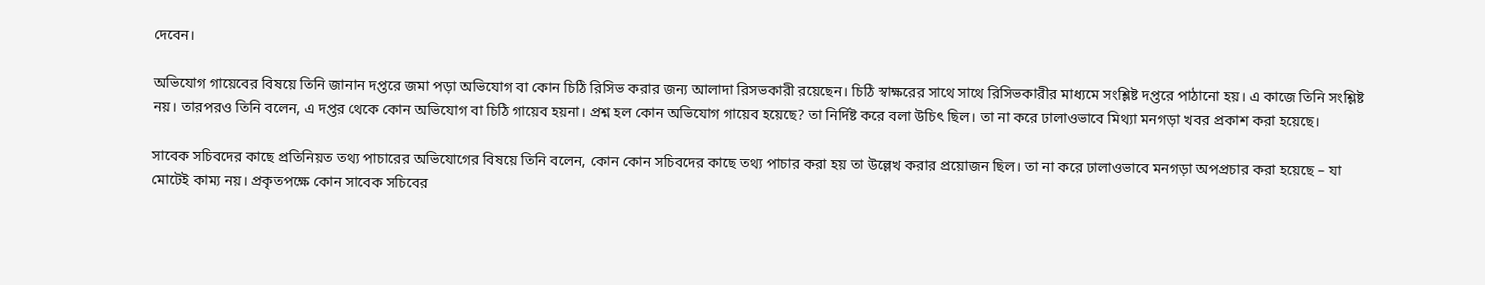দেবেন।

অভিযোগ গায়েবের বিষয়ে তিনি জানান দপ্তরে জমা পড়া অভিযোগ বা কোন চিঠি রিসিভ করার জন্য আলাদা রিসভকারী রয়েছেন। চিঠি স্বাক্ষরের সাথে সাথে রিসিভকারীর মাধ্যমে সংশ্লিষ্ট দপ্তরে পাঠানো হয়। এ কাজে তিনি সংশ্লিষ্ট নয়। তারপরও তিনি বলেন, এ দপ্তর থেকে কোন অভিযোগ বা চিঠি গায়েব হয়না। প্রশ্ন হল কোন অভিযোগ গায়েব হয়েছে? তা নির্দিষ্ট করে বলা উচিৎ ছিল। তা না করে ঢালাওভাবে মিথ্যা মনগড়া খবর প্রকাশ করা হয়েছে।

সাবেক সচিবদের কাছে প্রতিনিয়ত তথ্য পাচারের অভিযোগের বিষয়ে তিনি বলেন, কোন কোন সচিবদের কাছে তথ্য পাচার করা হয় তা উল্লেখ করার প্রয়োজন ছিল। তা না করে ঢালাওভাবে মনগড়া অপপ্রচার করা হয়েছে – যা মোটেই কাম্য নয়। প্রকৃতপক্ষে কোন সাবেক সচিবের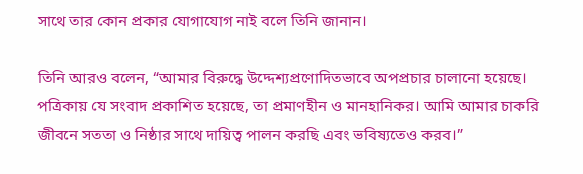সাথে তার কোন প্রকার যোগাযোগ নাই বলে তিনি জানান।

তিনি আরও বলেন, “আমার বিরুদ্ধে উদ্দেশ্যপ্রণোদিতভাবে অপপ্রচার চালানো হয়েছে। পত্রিকায় যে সংবাদ প্রকাশিত হয়েছে, তা প্রমাণহীন ও মানহানিকর। আমি আমার চাকরি জীবনে সততা ও নিষ্ঠার সাথে দায়িত্ব পালন করছি এবং ভবিষ্যতেও করব।”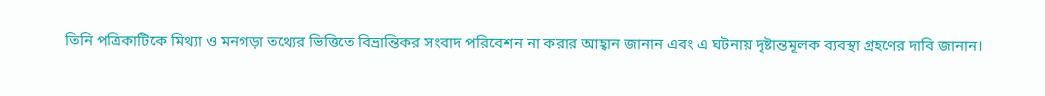তিনি পত্রিকাটিকে মিথ্যা ও মনগড়া তথ্যের ভিত্তিতে বিভ্রান্তিকর সংবাদ পরিবেশন না করার আহ্বান জানান এবং এ ঘটনায় দৃষ্টান্তমূলক ব্যবস্থা গ্রহণের দাবি জানান।